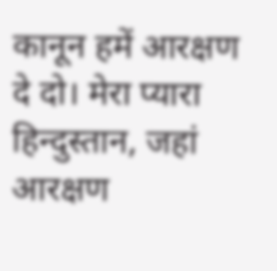कानून हमें आरक्षण दे दो। मेरा प्यारा हिन्दुस्तान, जहां आरक्षण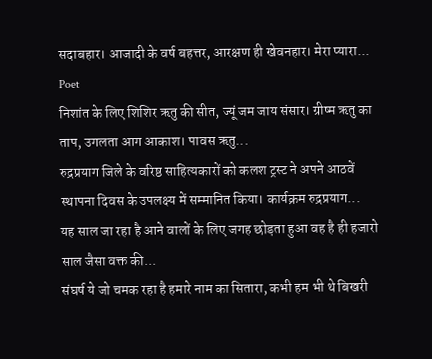सदाबहार। आजादी के वर्ष बहत्तर, आरक्षण ही खेवनहार। मेरा प्यारा...
Poet
निशांत के लिए शिशिर ऋतु की सीत, ज्यूं जम जाय संसार। ग्रीष्म ऋतु का ताप, उगलता आग आकाश। पावस ऋतु...
रुद्रप्रयाग जिले के वरिष्ठ साहित्यकारों को कलश ट्रस्ट ने अपने आठवें स्थापना दिवस के उपलक्ष्य में सम्मानित किया। कार्यक्रम रुद्रप्रयाग...
यह साल जा रहा है आने वालों के लिए जगह छोड़ता हुआ वह है ही हजारो साल जैसा वक्त की...
संघर्ष ये जो चमक रहा है हमारे नाम का सितारा, कभी हम भी थे बिखरी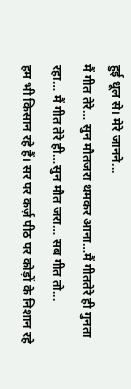हुई धूल से। मेरे जानने...
मैं गीत तेरे… सुन मौतजरा थमकर आना…मैं गीततेरे ही गुनता रहा… मैं गीत तेरे ही…सुन मौत जरा… सब गीत तो...
हम भी किसान रहे हैं। सर पर कर्ज़ पीठ पर कोड़ों के निशान रहे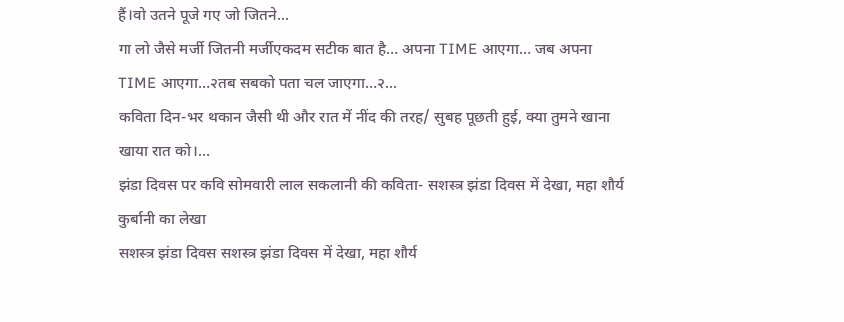हैं।वो उतने पूजे गए जो जितने...
गा लो जैसे मर्जी जितनी मर्जीएकदम सटीक बात है… अपना TIME आएगा… जब अपना TIME आएगा…२तब सबको पता चल जाएगा…२...
कविता दिन-भर थकान जैसी थी और रात में नींद की तरह/ सुबह पूछती हुई, क्या तुमने खाना खाया रात को।...
झंडा दिवस पर कवि सोमवारी लाल सकलानी की कविता- सशस्त्र झंडा दिवस में देखा, महा शौर्य कुर्बानी का लेखा
सशस्त्र झंडा दिवस सशस्त्र झंडा दिवस में देखा, महा शौर्य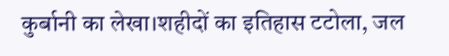कुर्बानी का लेखा।शहीदों का इतिहास टटोला, जल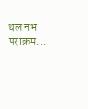थल नभ पराक्रम...